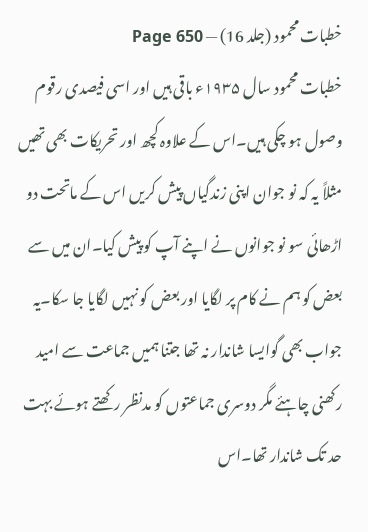خطبات محمود (جلد 16) — Page 650
خطبات محمود سال ۱۹۳۵ء باقی ہیں اور اسی فیصدی رقوم وصول ہو چکی ہیں۔اس کے علاوہ کچھ اور تحریکات بھی تھیں مثلاً یہ کہ نو جوان اپنی زندگیاں پیش کریں اس کے ماتحت دو اڑھائی سو نو جوانوں نے اپنے آپ کو پیش کیا۔ان میں سے بعض کو ہم نے کام پر لگایا اور بعض کو نہیں لگایا جا سکا۔یہ جواب بھی گوایسا شاندار نہ تھا جتنا ہمیں جماعت سے امید رکھنی چاہئے مگر دوسری جماعتوں کو مدنظر رکھتے ہوئے بہت حد تک شاندار تھا۔اس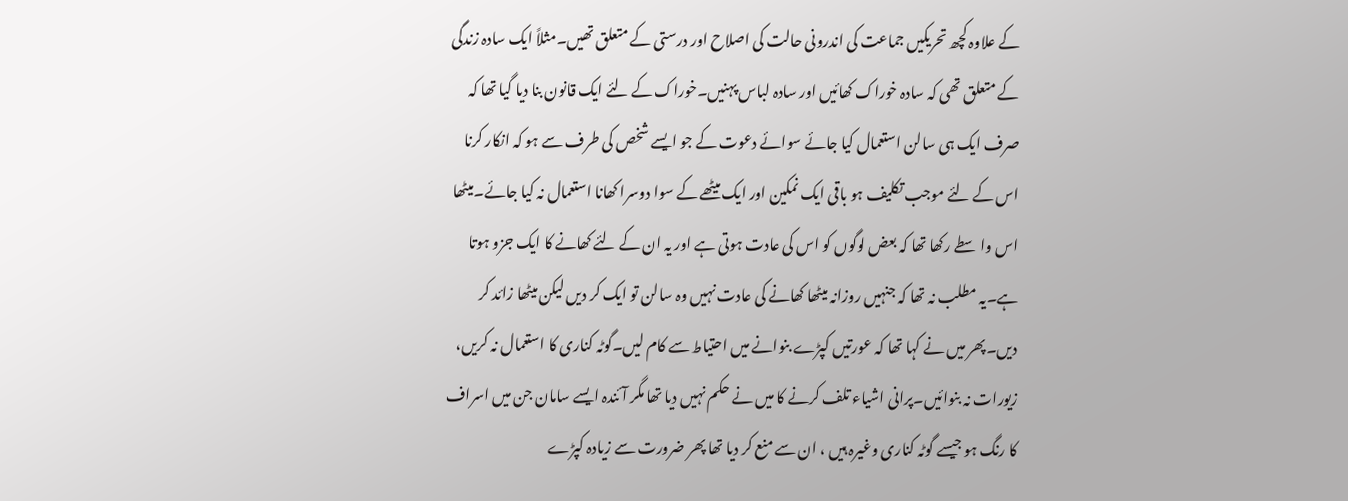کے علاوہ کچھ تحریکیں جماعت کی اندرونی حالت کی اصلاح اور درستی کے متعلق تھیں۔مثلاً ایک سادہ زندگی کے متعلق تھی کہ سادہ خوراک کھائیں اور سادہ لباس پہنیں۔خوراک کے لئے ایک قانون بنا دیا گیا تھا کہ صرف ایک ہی سالن استعمال کیا جائے سوائے دعوت کے جو ایسے شخص کی طرف سے ہو کہ انکار کرنا اس کے لئے موجب تکلیف ہو باقی ایک نمکین اور ایک میٹھے کے سوا دوسرا کھانا استعمال نہ کیا جائے۔میٹھا اس واسطے رکھا تھا کہ بعض لوگوں کو اس کی عادت ہوتی ہے اور یہ ان کے لئے کھانے کا ایک جزو ہوتا ہے۔یہ مطلب نہ تھا کہ جنہیں روزانہ میٹھا کھانے کی عادت نہیں وہ سالن تو ایک کر دیں لیکن میٹھا زائد کر دیں۔پھر میں نے کہا تھا کہ عورتیں کپڑے بنوانے میں احتیاط سے کام لیں۔گوٹہ کناری کا استعمال نہ کریں، زیورات نہ بنوائیں۔پرانی اشیاء تلف کرنے کا میں نے حکم نہیں دیا تھا مگر آئندہ ایسے سامان جن میں اسراف کا رنگ ہو جیسے گوٹہ کناری وغیرہ ہیں ، ان سے منع کر دیا تھا پھر ضرورت سے زیادہ کپڑے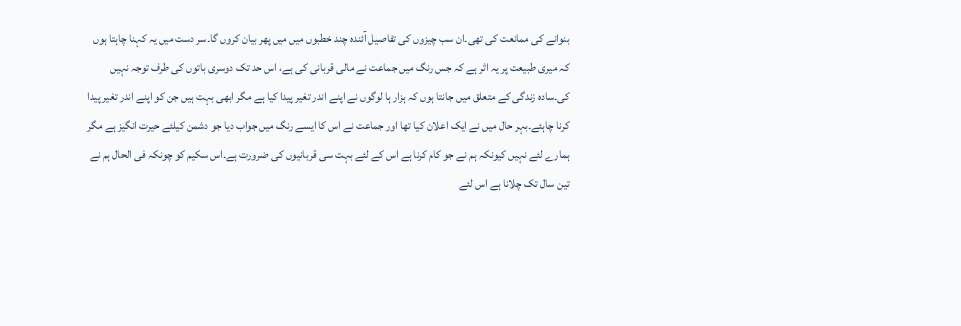بنوانے کی ممانعت کی تھی۔ان سب چیزوں کی تفاصیل آئندہ چند خطبوں میں میں پھر بیان کروں گا۔سر دست میں یہ کہنا چاہتا ہوں کہ میری طبیعت پر یہ اثر ہے کہ جس رنگ میں جماعت نے مالی قربانی کی ہے، اس حد تک دوسری باتوں کی طرف توجہ نہیں کی۔سادہ زندگی کے متعلق میں جانتا ہوں کہ ہزار ہا لوگوں نے اپنے اندر تغیر پیدا کیا ہے مگر ابھی بہت ہیں جن کو اپنے اندر تغیر پیدا کرنا چاہئے۔بہر حال میں نے ایک اعلان کیا تھا اور جماعت نے اس کا ایسے رنگ میں جواب دیا جو دشمن کیلئے حیرت انگیز ہے مگر ہمارے لئے نہیں کیونکہ ہم نے جو کام کرنا ہے اس کے لئے بہت سی قربانیوں کی ضرورت ہے۔اس سکیم کو چونکہ فی الحال ہم نے تین سال تک چلانا ہے اس لئے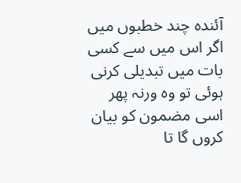آئندہ چند خطبوں میں اگر اس میں سے کسی بات میں تبدیلی کرنی ہوئی تو وہ ورنہ پھر اسی مضمون کو بیان کروں گا تا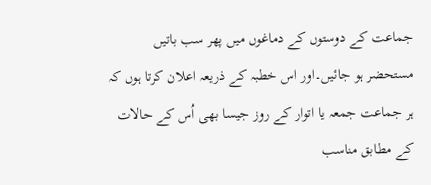جماعت کے دوستوں کے دماغوں میں پھر سب باتیں مستحضر ہو جائیں۔اور اس خطبہ کے ذریعہ اعلان کرتا ہوں کہ ہر جماعت جمعہ یا اتوار کے روز جیسا بھی اُس کے حالات کے مطابق مناسب